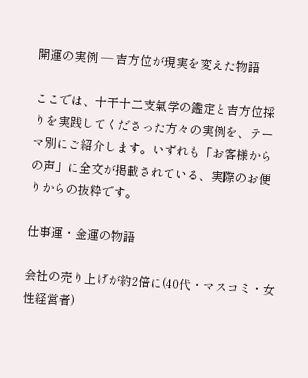開運の実例 ― 吉方位が現実を変えた物語

ここでは、十干十二支氣学の鑑定と吉方位採りを実践してくださった方々の実例を、テーマ別にご紹介します。いずれも「お客様からの声」に全文が掲載されている、実際のお便りからの抜粋です。

仕事運・金運の物語

会社の売り上げが約2倍に(40代・マスコミ・女性経営者)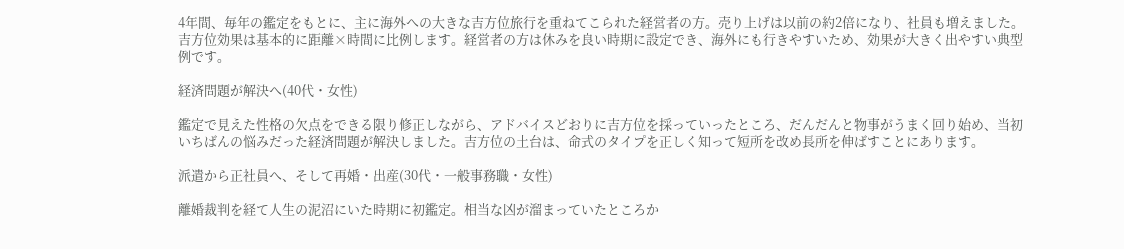4年間、毎年の鑑定をもとに、主に海外への大きな吉方位旅行を重ねてこられた経営者の方。売り上げは以前の約2倍になり、社員も増えました。吉方位効果は基本的に距離×時間に比例します。経営者の方は休みを良い時期に設定でき、海外にも行きやすいため、効果が大きく出やすい典型例です。

経済問題が解決へ(40代・女性)

鑑定で見えた性格の欠点をできる限り修正しながら、アドバイスどおりに吉方位を採っていったところ、だんだんと物事がうまく回り始め、当初いちばんの悩みだった経済問題が解決しました。吉方位の土台は、命式のタイプを正しく知って短所を改め長所を伸ばすことにあります。

派遣から正社員へ、そして再婚・出産(30代・一般事務職・女性)

離婚裁判を経て人生の泥沼にいた時期に初鑑定。相当な凶が溜まっていたところか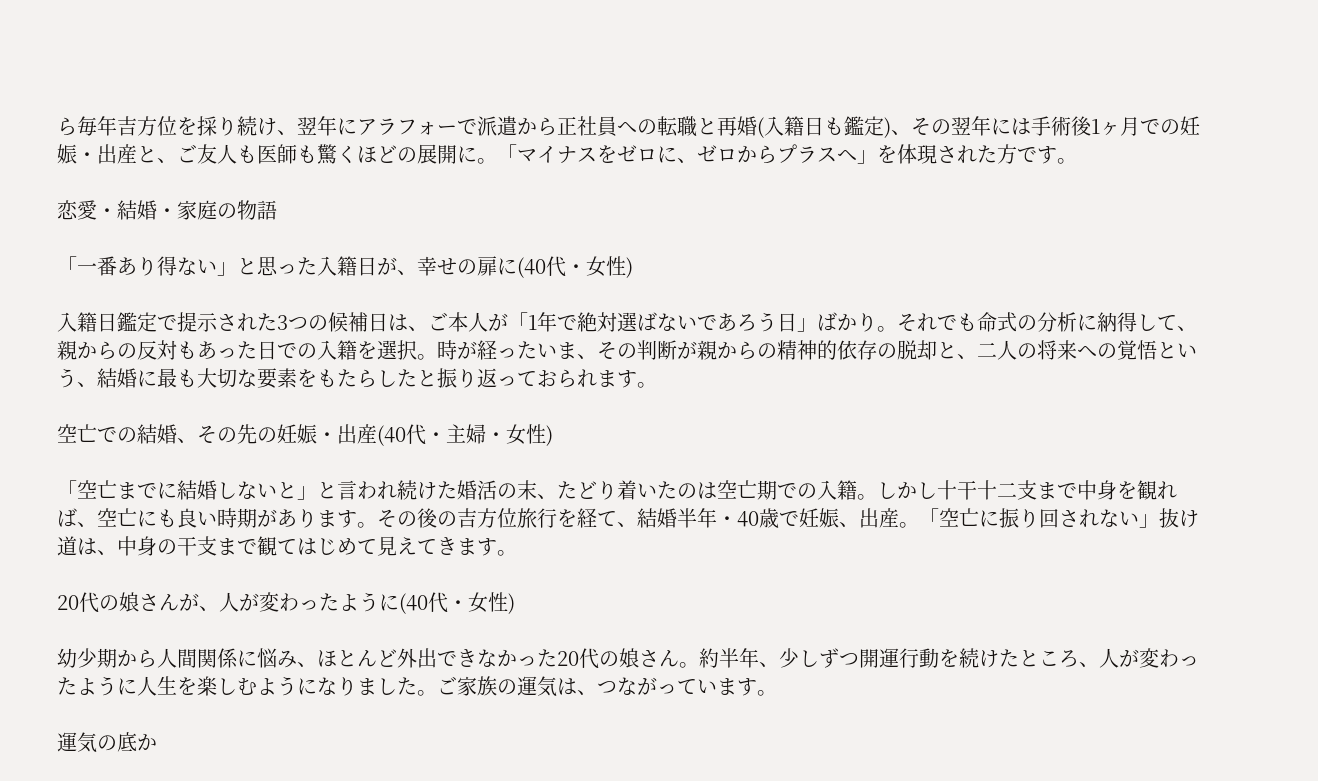ら毎年吉方位を採り続け、翌年にアラフォーで派遣から正社員への転職と再婚(入籍日も鑑定)、その翌年には手術後1ヶ月での妊娠・出産と、ご友人も医師も驚くほどの展開に。「マイナスをゼロに、ゼロからプラスへ」を体現された方です。

恋愛・結婚・家庭の物語

「一番あり得ない」と思った入籍日が、幸せの扉に(40代・女性)

入籍日鑑定で提示された3つの候補日は、ご本人が「1年で絶対選ばないであろう日」ばかり。それでも命式の分析に納得して、親からの反対もあった日での入籍を選択。時が経ったいま、その判断が親からの精神的依存の脱却と、二人の将来への覚悟という、結婚に最も大切な要素をもたらしたと振り返っておられます。

空亡での結婚、その先の妊娠・出産(40代・主婦・女性)

「空亡までに結婚しないと」と言われ続けた婚活の末、たどり着いたのは空亡期での入籍。しかし十干十二支まで中身を観れば、空亡にも良い時期があります。その後の吉方位旅行を経て、結婚半年・40歳で妊娠、出産。「空亡に振り回されない」抜け道は、中身の干支まで観てはじめて見えてきます。

20代の娘さんが、人が変わったように(40代・女性)

幼少期から人間関係に悩み、ほとんど外出できなかった20代の娘さん。約半年、少しずつ開運行動を続けたところ、人が変わったように人生を楽しむようになりました。ご家族の運気は、つながっています。

運気の底か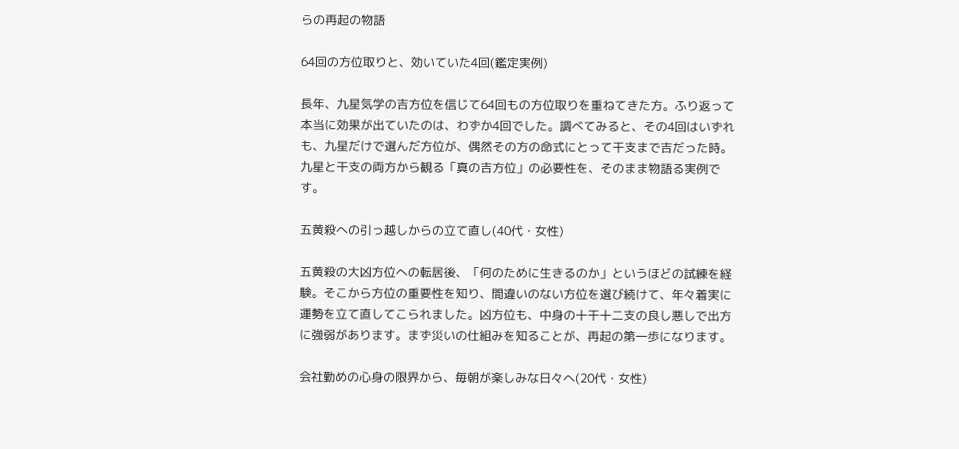らの再起の物語

64回の方位取りと、効いていた4回(鑑定実例)

長年、九星気学の吉方位を信じて64回もの方位取りを重ねてきた方。ふり返って本当に効果が出ていたのは、わずか4回でした。調べてみると、その4回はいずれも、九星だけで選んだ方位が、偶然その方の命式にとって干支まで吉だった時。九星と干支の両方から観る「真の吉方位」の必要性を、そのまま物語る実例です。

五黄殺への引っ越しからの立て直し(40代・女性)

五黄殺の大凶方位への転居後、「何のために生きるのか」というほどの試練を経験。そこから方位の重要性を知り、間違いのない方位を選び続けて、年々着実に運勢を立て直してこられました。凶方位も、中身の十干十二支の良し悪しで出方に強弱があります。まず災いの仕組みを知ることが、再起の第一歩になります。

会社勤めの心身の限界から、毎朝が楽しみな日々へ(20代・女性)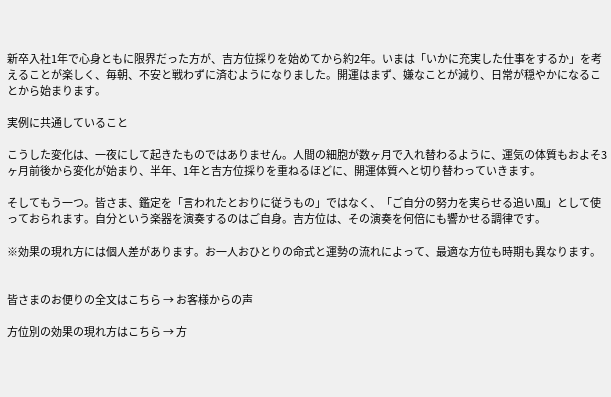新卒入社1年で心身ともに限界だった方が、吉方位採りを始めてから約2年。いまは「いかに充実した仕事をするか」を考えることが楽しく、毎朝、不安と戦わずに済むようになりました。開運はまず、嫌なことが減り、日常が穏やかになることから始まります。

実例に共通していること

こうした変化は、一夜にして起きたものではありません。人間の細胞が数ヶ月で入れ替わるように、運気の体質もおよそ3ヶ月前後から変化が始まり、半年、1年と吉方位採りを重ねるほどに、開運体質へと切り替わっていきます。

そしてもう一つ。皆さま、鑑定を「言われたとおりに従うもの」ではなく、「ご自分の努力を実らせる追い風」として使っておられます。自分という楽器を演奏するのはご自身。吉方位は、その演奏を何倍にも響かせる調律です。

※効果の現れ方には個人差があります。お一人おひとりの命式と運勢の流れによって、最適な方位も時期も異なります。


皆さまのお便りの全文はこちら → お客様からの声

方位別の効果の現れ方はこちら → 方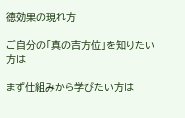徳効果の現れ方

ご自分の「真の吉方位」を知りたい方は

まず仕組みから学びたい方は